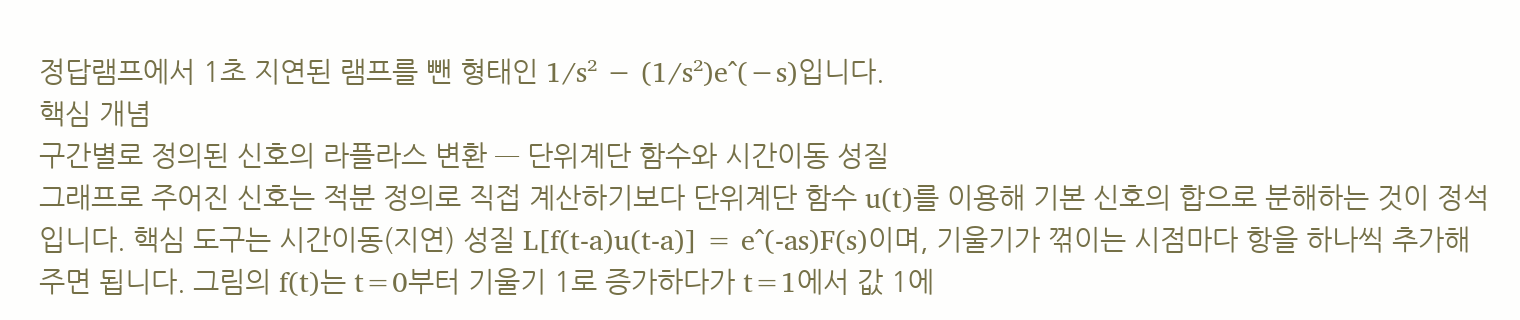정답램프에서 1초 지연된 램프를 뺀 형태인 1/s² − (1/s²)e^(−s)입니다.
핵심 개념
구간별로 정의된 신호의 라플라스 변환 — 단위계단 함수와 시간이동 성질
그래프로 주어진 신호는 적분 정의로 직접 계산하기보다 단위계단 함수 u(t)를 이용해 기본 신호의 합으로 분해하는 것이 정석입니다. 핵심 도구는 시간이동(지연) 성질 L[f(t-a)u(t-a)] = e^(-as)F(s)이며, 기울기가 꺾이는 시점마다 항을 하나씩 추가해 주면 됩니다. 그림의 f(t)는 t=0부터 기울기 1로 증가하다가 t=1에서 값 1에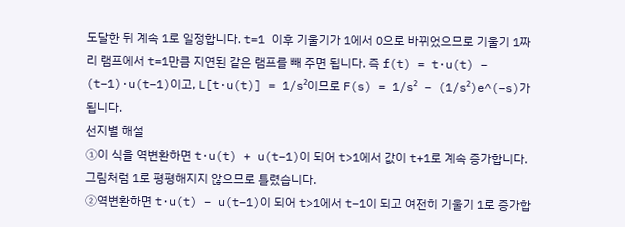도달한 뒤 계속 1로 일정합니다. t=1 이후 기울기가 1에서 0으로 바뀌었으므로 기울기 1짜리 램프에서 t=1만큼 지연된 같은 램프를 빼 주면 됩니다. 즉 f(t) = t·u(t) − (t−1)·u(t−1)이고, L[t·u(t)] = 1/s²이므로 F(s) = 1/s² − (1/s²)e^(−s)가 됩니다.
선지별 해설
①이 식을 역변환하면 t·u(t) + u(t−1)이 되어 t>1에서 값이 t+1로 계속 증가합니다. 그림처럼 1로 평평해지지 않으므로 틀렸습니다.
②역변환하면 t·u(t) − u(t−1)이 되어 t>1에서 t−1이 되고 여전히 기울기 1로 증가합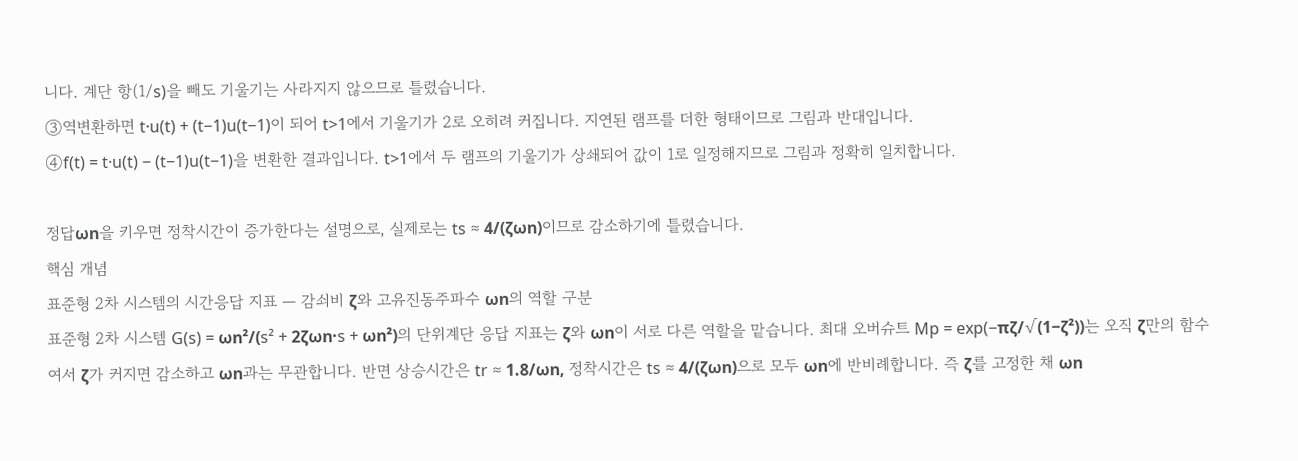니다. 계단 항(1/s)을 빼도 기울기는 사라지지 않으므로 틀렸습니다.
③역변환하면 t·u(t) + (t−1)u(t−1)이 되어 t>1에서 기울기가 2로 오히려 커집니다. 지연된 램프를 더한 형태이므로 그림과 반대입니다.
④f(t) = t·u(t) − (t−1)u(t−1)을 변환한 결과입니다. t>1에서 두 램프의 기울기가 상쇄되어 값이 1로 일정해지므로 그림과 정확히 일치합니다.

정답ωn을 키우면 정착시간이 증가한다는 설명으로, 실제로는 ts ≈ 4/(ζωn)이므로 감소하기에 틀렸습니다.
핵심 개념
표준형 2차 시스템의 시간응답 지표 — 감쇠비 ζ와 고유진동주파수 ωn의 역할 구분
표준형 2차 시스템 G(s) = ωn²/(s² + 2ζωn·s + ωn²)의 단위계단 응답 지표는 ζ와 ωn이 서로 다른 역할을 맡습니다. 최대 오버슈트 Mp = exp(−πζ/√(1−ζ²))는 오직 ζ만의 함수여서 ζ가 커지면 감소하고 ωn과는 무관합니다. 반면 상승시간은 tr ≈ 1.8/ωn, 정착시간은 ts ≈ 4/(ζωn)으로 모두 ωn에 반비례합니다. 즉 ζ를 고정한 채 ωn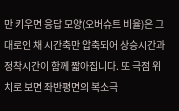만 키우면 응답 모양(오버슈트 비율)은 그대로인 채 시간축만 압축되어 상승시간과 정착시간이 함께 짧아집니다. 또 극점 위치로 보면 좌반평면의 복소극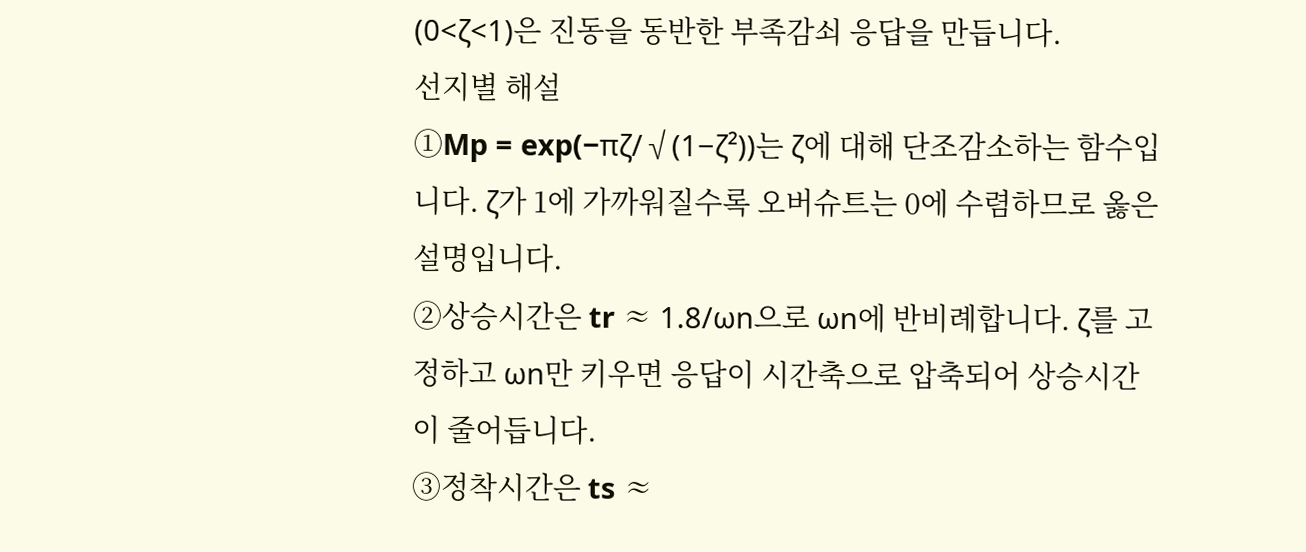(0<ζ<1)은 진동을 동반한 부족감쇠 응답을 만듭니다.
선지별 해설
①Mp = exp(−πζ/√(1−ζ²))는 ζ에 대해 단조감소하는 함수입니다. ζ가 1에 가까워질수록 오버슈트는 0에 수렴하므로 옳은 설명입니다.
②상승시간은 tr ≈ 1.8/ωn으로 ωn에 반비례합니다. ζ를 고정하고 ωn만 키우면 응답이 시간축으로 압축되어 상승시간이 줄어듭니다.
③정착시간은 ts ≈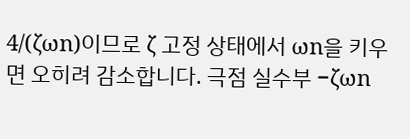4/(ζωn)이므로 ζ 고정 상태에서 ωn을 키우면 오히려 감소합니다. 극점 실수부 −ζωn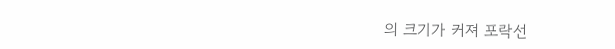의 크기가 커져 포락선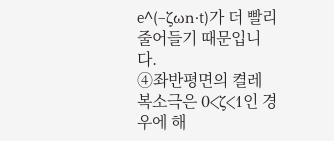e^(−ζωn·t)가 더 빨리 줄어들기 때문입니다.
④좌반평면의 켤레 복소극은 0<ζ<1인 경우에 해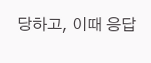당하고, 이때 응답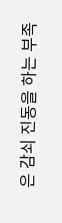은 감쇠 진동을 하는 부족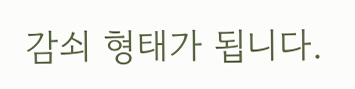감쇠 형태가 됩니다.